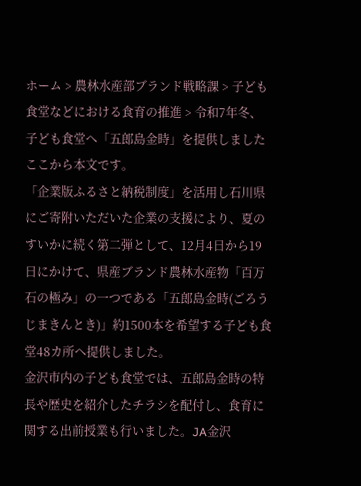ホーム > 農林水産部ブランド戦略課 > 子ども食堂などにおける食育の推進 > 令和7年冬、子ども食堂へ「五郎島金時」を提供しました
ここから本文です。
「企業版ふるさと納税制度」を活用し石川県にご寄附いただいた企業の支援により、夏のすいかに続く第二弾として、12月4日から19日にかけて、県産ブランド農林水産物「百万石の極み」の一つである「五郎島金時(ごろうじまきんとき)」約1500本を希望する子ども食堂48カ所へ提供しました。
金沢市内の子ども食堂では、五郎島金時の特長や歴史を紹介したチラシを配付し、食育に関する出前授業も行いました。JA金沢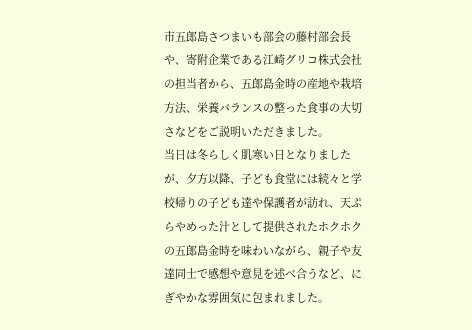市五郎島さつまいも部会の藤村部会長や、寄附企業である江崎グリコ株式会社の担当者から、五郎島金時の産地や栽培方法、栄養バランスの整った食事の大切さなどをご説明いただきました。
当日は冬らしく肌寒い日となりましたが、夕方以降、子ども食堂には続々と学校帰りの子ども達や保護者が訪れ、天ぷらやめった汁として提供されたホクホクの五郎島金時を味わいながら、親子や友達同士で感想や意見を述べ合うなど、にぎやかな雰囲気に包まれました。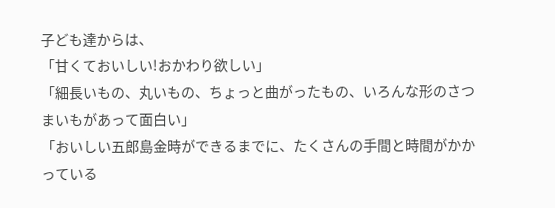子ども達からは、
「甘くておいしい!おかわり欲しい」
「細長いもの、丸いもの、ちょっと曲がったもの、いろんな形のさつまいもがあって面白い」
「おいしい五郎島金時ができるまでに、たくさんの手間と時間がかかっている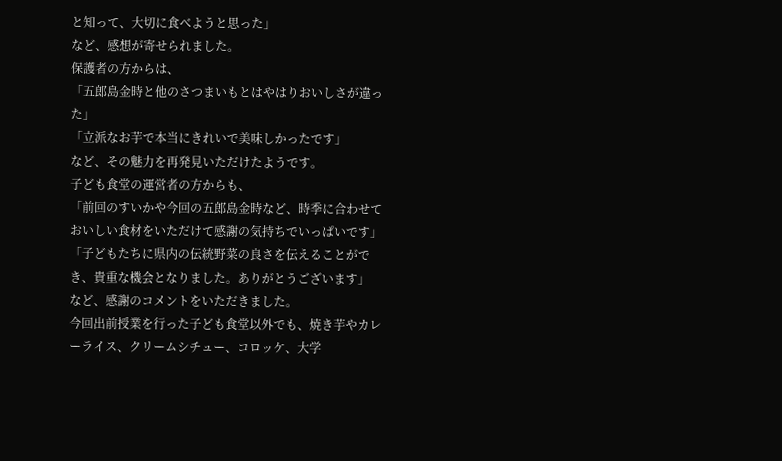と知って、大切に食べようと思った」
など、感想が寄せられました。
保護者の方からは、
「五郎島金時と他のさつまいもとはやはりおいしさが違った」
「立派なお芋で本当にきれいで美味しかったです」
など、その魅力を再発見いただけたようです。
子ども食堂の運営者の方からも、
「前回のすいかや今回の五郎島金時など、時季に合わせておいしい食材をいただけて感謝の気持ちでいっぱいです」
「子どもたちに県内の伝統野菜の良さを伝えることができ、貴重な機会となりました。ありがとうございます」
など、感謝のコメントをいただきました。
今回出前授業を行った子ども食堂以外でも、焼き芋やカレーライス、クリームシチュー、コロッケ、大学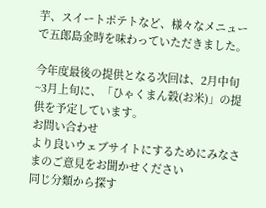芋、スイートポテトなど、様々なメニューで五郎島金時を味わっていただきました。

今年度最後の提供となる次回は、2月中旬~3月上旬に、「ひゃくまん穀(お米)」の提供を予定しています。
お問い合わせ
より良いウェブサイトにするためにみなさまのご意見をお聞かせください
同じ分類から探す